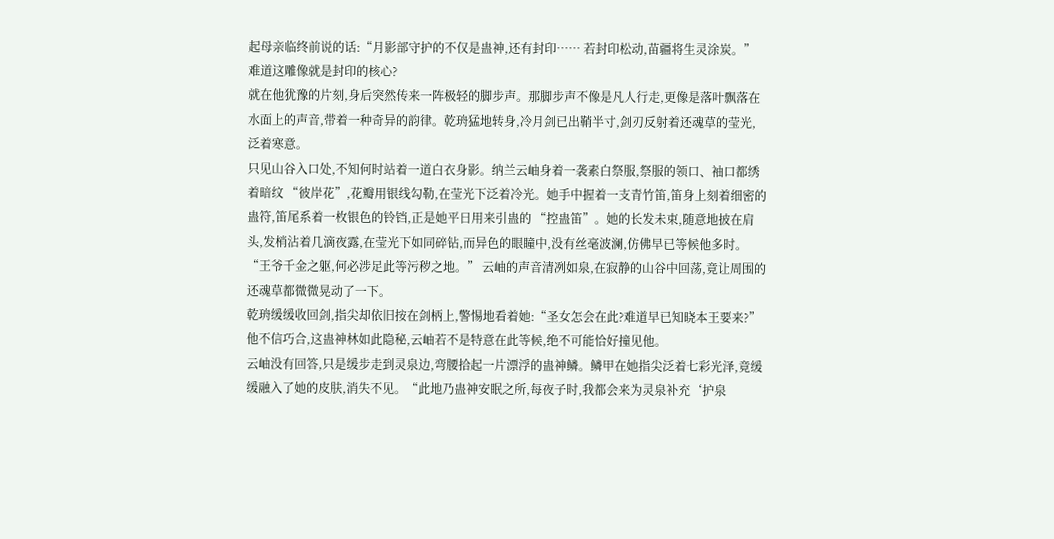起母亲临终前说的话:“月影部守护的不仅是蛊神,还有封印…… 若封印松动,苗疆将生灵涂炭。” 难道这雕像就是封印的核心?
就在他犹豫的片刻,身后突然传来一阵极轻的脚步声。那脚步声不像是凡人行走,更像是落叶飘落在水面上的声音,带着一种奇异的韵律。乾珘猛地转身,冷月剑已出鞘半寸,剑刃反射着还魂草的莹光,泛着寒意。
只见山谷入口处,不知何时站着一道白衣身影。纳兰云岫身着一袭素白祭服,祭服的领口、袖口都绣着暗纹 “彼岸花”,花瓣用银线勾勒,在莹光下泛着冷光。她手中握着一支青竹笛,笛身上刻着细密的蛊符,笛尾系着一枚银色的铃铛,正是她平日用来引蛊的 “控蛊笛”。她的长发未束,随意地披在肩头,发梢沾着几滴夜露,在莹光下如同碎钻,而异色的眼瞳中,没有丝毫波澜,仿佛早已等候他多时。
“王爷千金之躯,何必涉足此等污秽之地。” 云岫的声音清冽如泉,在寂静的山谷中回荡,竟让周围的还魂草都微微晃动了一下。
乾珘缓缓收回剑,指尖却依旧按在剑柄上,警惕地看着她:“圣女怎会在此?难道早已知晓本王要来?” 他不信巧合,这蛊神林如此隐秘,云岫若不是特意在此等候,绝不可能恰好撞见他。
云岫没有回答,只是缓步走到灵泉边,弯腰拾起一片漂浮的蛊神鳞。鳞甲在她指尖泛着七彩光泽,竟缓缓融入了她的皮肤,消失不见。“此地乃蛊神安眠之所,每夜子时,我都会来为灵泉补充‘护泉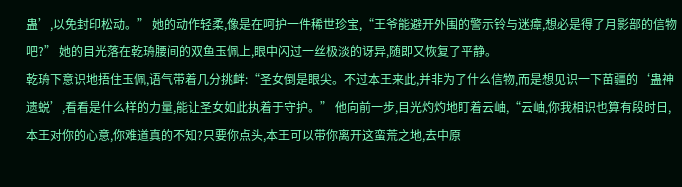蛊’,以免封印松动。” 她的动作轻柔,像是在呵护一件稀世珍宝,“王爷能避开外围的警示铃与迷瘴,想必是得了月影部的信物吧?” 她的目光落在乾珘腰间的双鱼玉佩上,眼中闪过一丝极淡的讶异,随即又恢复了平静。
乾珘下意识地捂住玉佩,语气带着几分挑衅:“圣女倒是眼尖。不过本王来此,并非为了什么信物,而是想见识一下苗疆的‘蛊神遗蜕’,看看是什么样的力量,能让圣女如此执着于守护。” 他向前一步,目光灼灼地盯着云岫,“云岫,你我相识也算有段时日,本王对你的心意,你难道真的不知?只要你点头,本王可以带你离开这蛮荒之地,去中原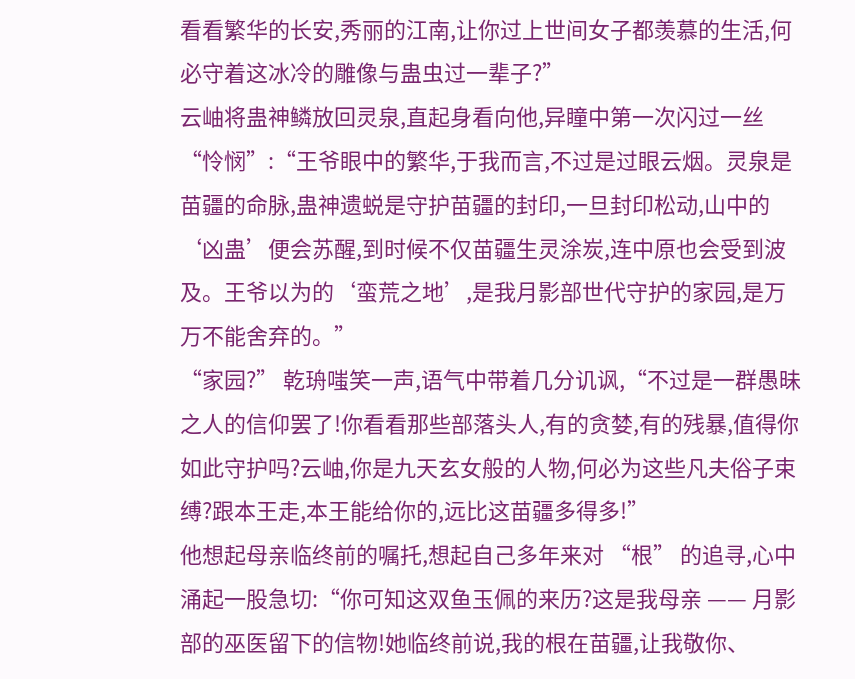看看繁华的长安,秀丽的江南,让你过上世间女子都羡慕的生活,何必守着这冰冷的雕像与蛊虫过一辈子?”
云岫将蛊神鳞放回灵泉,直起身看向他,异瞳中第一次闪过一丝 “怜悯”:“王爷眼中的繁华,于我而言,不过是过眼云烟。灵泉是苗疆的命脉,蛊神遗蜕是守护苗疆的封印,一旦封印松动,山中的‘凶蛊’便会苏醒,到时候不仅苗疆生灵涂炭,连中原也会受到波及。王爷以为的‘蛮荒之地’,是我月影部世代守护的家园,是万万不能舍弃的。”
“家园?” 乾珘嗤笑一声,语气中带着几分讥讽,“不过是一群愚昧之人的信仰罢了!你看看那些部落头人,有的贪婪,有的残暴,值得你如此守护吗?云岫,你是九天玄女般的人物,何必为这些凡夫俗子束缚?跟本王走,本王能给你的,远比这苗疆多得多!”
他想起母亲临终前的嘱托,想起自己多年来对 “根” 的追寻,心中涌起一股急切:“你可知这双鱼玉佩的来历?这是我母亲 —— 月影部的巫医留下的信物!她临终前说,我的根在苗疆,让我敬你、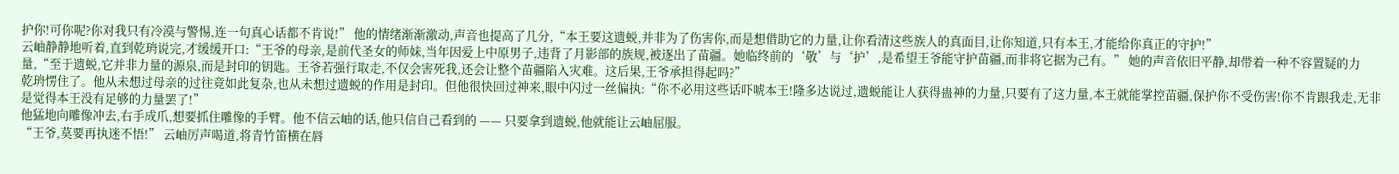护你!可你呢?你对我只有冷漠与警惕,连一句真心话都不肯说!” 他的情绪渐渐激动,声音也提高了几分,“本王要这遗蜕,并非为了伤害你,而是想借助它的力量,让你看清这些族人的真面目,让你知道,只有本王,才能给你真正的守护!”
云岫静静地听着,直到乾珘说完,才缓缓开口:“王爷的母亲,是前代圣女的师妹,当年因爱上中原男子,违背了月影部的族规,被逐出了苗疆。她临终前的‘敬’与‘护’,是希望王爷能守护苗疆,而非将它据为己有。” 她的声音依旧平静,却带着一种不容置疑的力量,“至于遗蜕,它并非力量的源泉,而是封印的钥匙。王爷若强行取走,不仅会害死我,还会让整个苗疆陷入灾难。这后果,王爷承担得起吗?”
乾珘愣住了。他从未想过母亲的过往竟如此复杂,也从未想过遗蜕的作用是封印。但他很快回过神来,眼中闪过一丝偏执:“你不必用这些话吓唬本王!隆多达说过,遗蜕能让人获得蛊神的力量,只要有了这力量,本王就能掌控苗疆,保护你不受伤害!你不肯跟我走,无非是觉得本王没有足够的力量罢了!”
他猛地向雕像冲去,右手成爪,想要抓住雕像的手臂。他不信云岫的话,他只信自己看到的 —— 只要拿到遗蜕,他就能让云岫屈服。
“王爷,莫要再执迷不悟!” 云岫厉声喝道,将青竹笛横在唇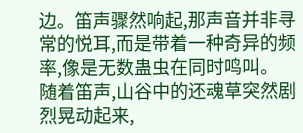边。笛声骤然响起,那声音并非寻常的悦耳,而是带着一种奇异的频率,像是无数蛊虫在同时鸣叫。
随着笛声,山谷中的还魂草突然剧烈晃动起来,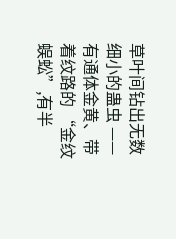草叶间钻出无数细小的蛊虫 —— 有通体金黄、带着纹路的 “金纹蜈蚣”,有半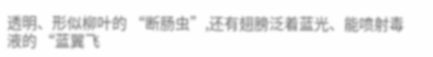透明、形似柳叶的 “断肠虫”,还有翅膀泛着蓝光、能喷射毒液的 “蓝翼飞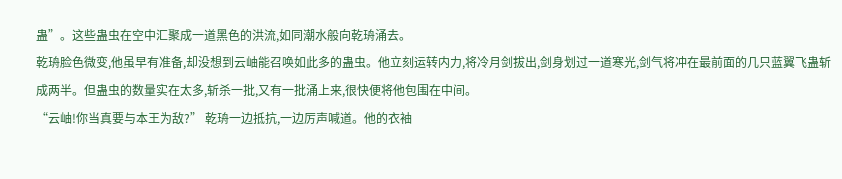蛊”。这些蛊虫在空中汇聚成一道黑色的洪流,如同潮水般向乾珘涌去。
乾珘脸色微变,他虽早有准备,却没想到云岫能召唤如此多的蛊虫。他立刻运转内力,将冷月剑拔出,剑身划过一道寒光,剑气将冲在最前面的几只蓝翼飞蛊斩成两半。但蛊虫的数量实在太多,斩杀一批,又有一批涌上来,很快便将他包围在中间。
“云岫!你当真要与本王为敌?” 乾珘一边抵抗,一边厉声喊道。他的衣袖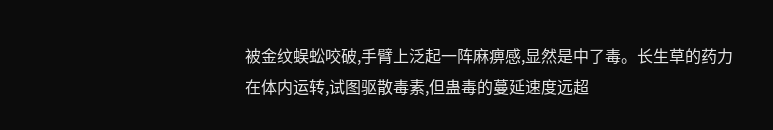被金纹蜈蚣咬破,手臂上泛起一阵麻痹感,显然是中了毒。长生草的药力在体内运转,试图驱散毒素,但蛊毒的蔓延速度远超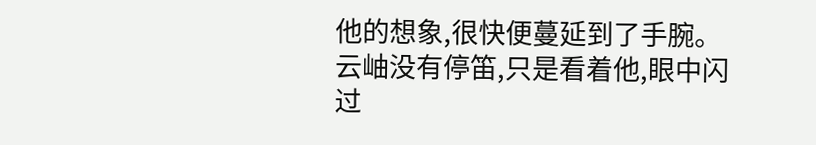他的想象,很快便蔓延到了手腕。
云岫没有停笛,只是看着他,眼中闪过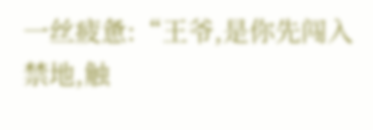一丝疲惫:“王爷,是你先闯入禁地,触